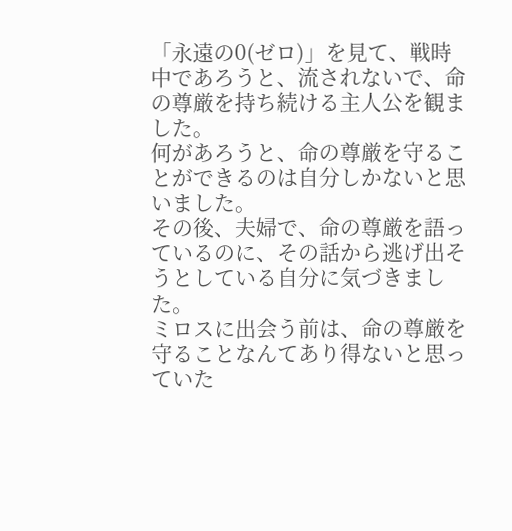「永遠の0(ゼロ)」を見て、戦時中であろうと、流されないで、命の尊厳を持ち続ける主人公を観ました。
何があろうと、命の尊厳を守ることができるのは自分しかないと思いました。
その後、夫婦で、命の尊厳を語っているのに、その話から逃げ出そうとしている自分に気づきました。
ミロスに出会う前は、命の尊厳を守ることなんてあり得ないと思っていた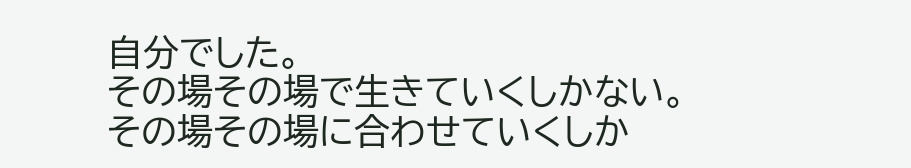自分でした。
その場その場で生きていくしかない。
その場その場に合わせていくしか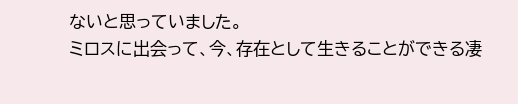ないと思っていました。
ミロスに出会って、今、存在として生きることができる凄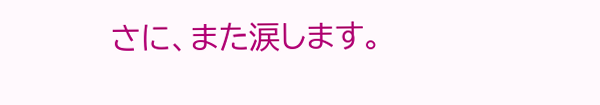さに、また涙します。